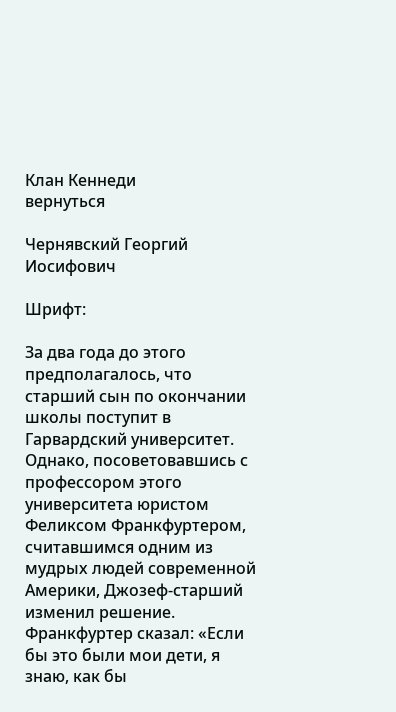Клан Кеннеди
вернуться

Чернявский Георгий Иосифович

Шрифт:

За два года до этого предполагалось, что старший сын по окончании школы поступит в Гарвардский университет. Однако, посоветовавшись с профессором этого университета юристом Феликсом Франкфуртером, считавшимся одним из мудрых людей современной Америки, Джозеф-старший изменил решение. Франкфуртер сказал: «Если бы это были мои дети, я знаю, как бы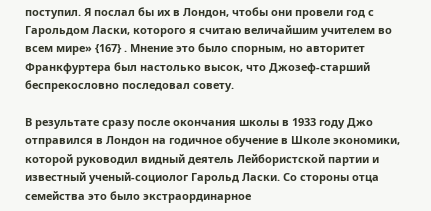поступил. Я послал бы их в Лондон, чтобы они провели год с Гарольдом Ласки, которого я считаю величайшим учителем во всем мире» {167} . Мнение это было спорным, но авторитет Франкфуртера был настолько высок, что Джозеф-старший беспрекословно последовал совету.

В результате сразу после окончания школы в 1933 году Джо отправился в Лондон на годичное обучение в Школе экономики, которой руководил видный деятель Лейбористской партии и известный ученый-социолог Гарольд Ласки. Со стороны отца семейства это было экстраординарное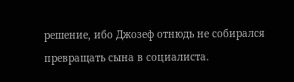решение, ибо Джозеф отнюдь не собирался превращать сына в социалиста.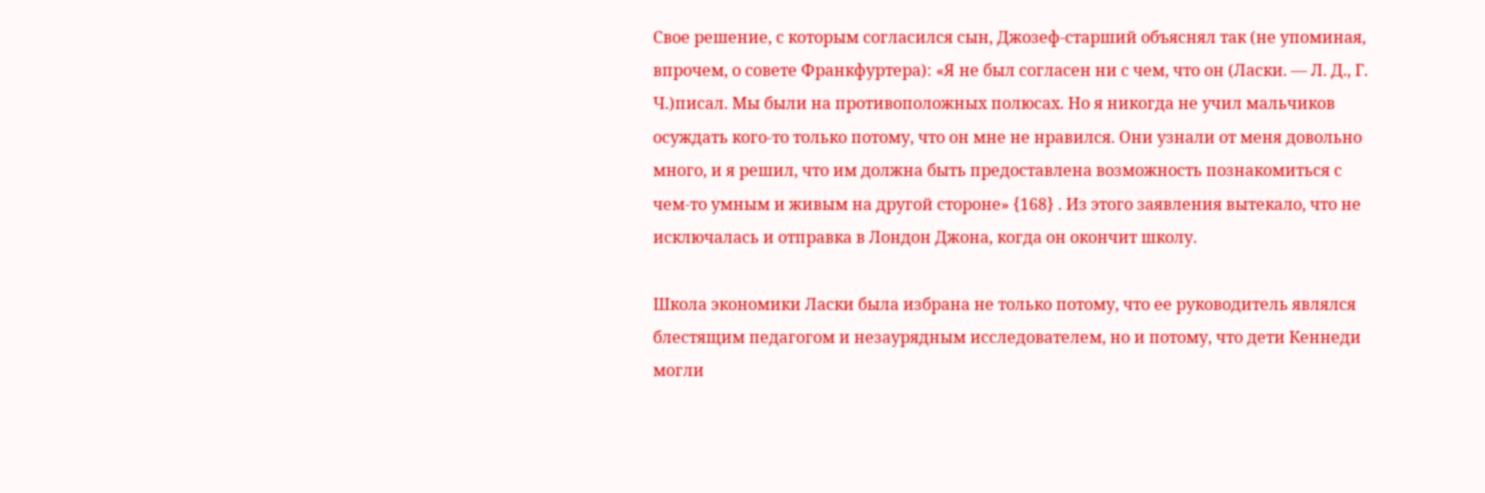Свое решение, с которым согласился сын, Джозеф-старший объяснял так (не упоминая, впрочем, о совете Франкфуртера): «Я не был согласен ни с чем, что он (Ласки. — Л. Д., Г. Ч.)писал. Мы были на противоположных полюсах. Но я никогда не учил мальчиков осуждать кого-то только потому, что он мне не нравился. Они узнали от меня довольно много, и я решил, что им должна быть предоставлена возможность познакомиться с чем-то умным и живым на другой стороне» {168} . Из этого заявления вытекало, что не исключалась и отправка в Лондон Джона, когда он окончит школу.

Школа экономики Ласки была избрана не только потому, что ее руководитель являлся блестящим педагогом и незаурядным исследователем, но и потому, что дети Кеннеди могли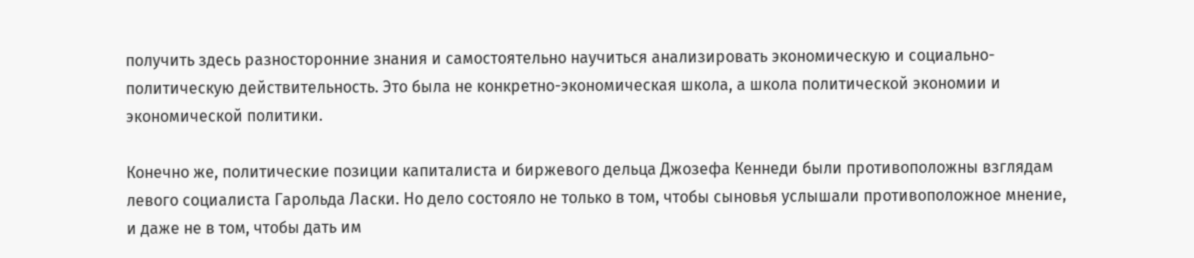получить здесь разносторонние знания и самостоятельно научиться анализировать экономическую и социально-политическую действительность. Это была не конкретно-экономическая школа, а школа политической экономии и экономической политики.

Конечно же, политические позиции капиталиста и биржевого дельца Джозефа Кеннеди были противоположны взглядам левого социалиста Гарольда Ласки. Но дело состояло не только в том, чтобы сыновья услышали противоположное мнение, и даже не в том, чтобы дать им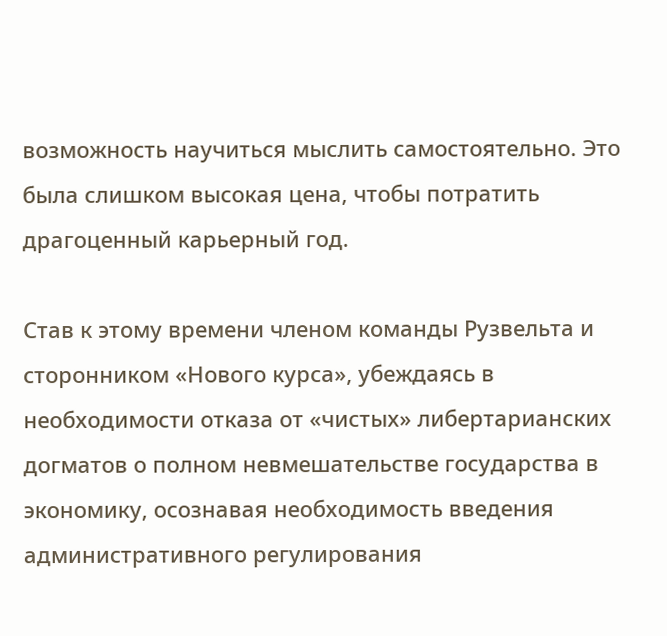возможность научиться мыслить самостоятельно. Это была слишком высокая цена, чтобы потратить драгоценный карьерный год.

Став к этому времени членом команды Рузвельта и сторонником «Нового курса», убеждаясь в необходимости отказа от «чистых» либертарианских догматов о полном невмешательстве государства в экономику, осознавая необходимость введения административного регулирования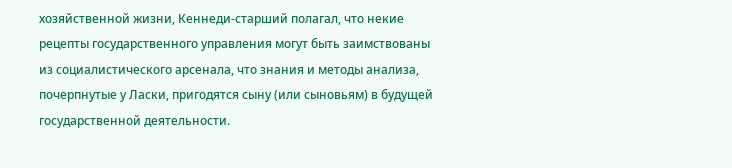хозяйственной жизни, Кеннеди-старший полагал, что некие рецепты государственного управления могут быть заимствованы из социалистического арсенала, что знания и методы анализа, почерпнутые у Ласки, пригодятся сыну (или сыновьям) в будущей государственной деятельности.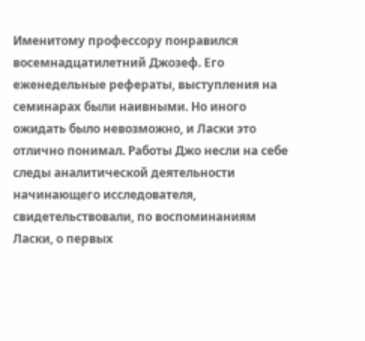Именитому профессору понравился восемнадцатилетний Джозеф. Его еженедельные рефераты, выступления на семинарах были наивными. Но иного ожидать было невозможно, и Ласки это отлично понимал. Работы Джо несли на себе следы аналитической деятельности начинающего исследователя, свидетельствовали, по воспоминаниям Ласки, о первых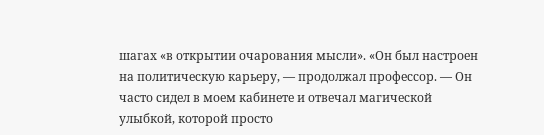шагах «в открытии очарования мысли». «Он был настроен на политическую карьеру, — продолжал профессор. — Он часто сидел в моем кабинете и отвечал магической улыбкой, которой просто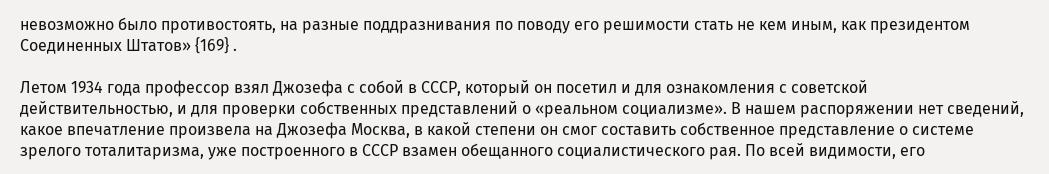невозможно было противостоять, на разные поддразнивания по поводу его решимости стать не кем иным, как президентом Соединенных Штатов» {169} .

Летом 1934 года профессор взял Джозефа с собой в СССР, который он посетил и для ознакомления с советской действительностью, и для проверки собственных представлений о «реальном социализме». В нашем распоряжении нет сведений, какое впечатление произвела на Джозефа Москва, в какой степени он смог составить собственное представление о системе зрелого тоталитаризма, уже построенного в СССР взамен обещанного социалистического рая. По всей видимости, его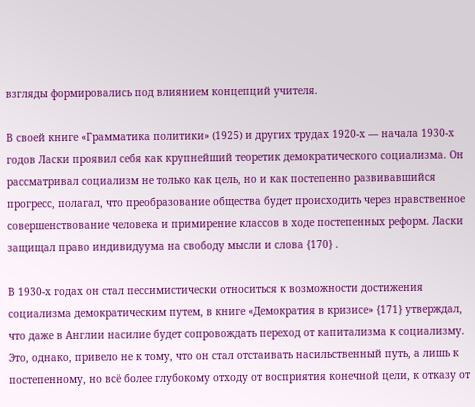взгляды формировались под влиянием концепций учителя.

В своей книге «Грамматика политики» (1925) и других трудах 1920-х — начала 1930-х годов Ласки проявил себя как крупнейший теоретик демократического социализма. Он рассматривал социализм не только как цель, но и как постепенно развивавшийся прогресс, полагал, что преобразование общества будет происходить через нравственное совершенствование человека и примирение классов в ходе постепенных реформ. Ласки защищал право индивидуума на свободу мысли и слова {170} .

В 1930-х годах он стал пессимистически относиться к возможности достижения социализма демократическим путем, в книге «Демократия в кризисе» {171} утверждал, что даже в Англии насилие будет сопровождать переход от капитализма к социализму. Это, однако, привело не к тому, что он стал отстаивать насильственный путь, а лишь к постепенному, но всё более глубокому отходу от восприятия конечной цели, к отказу от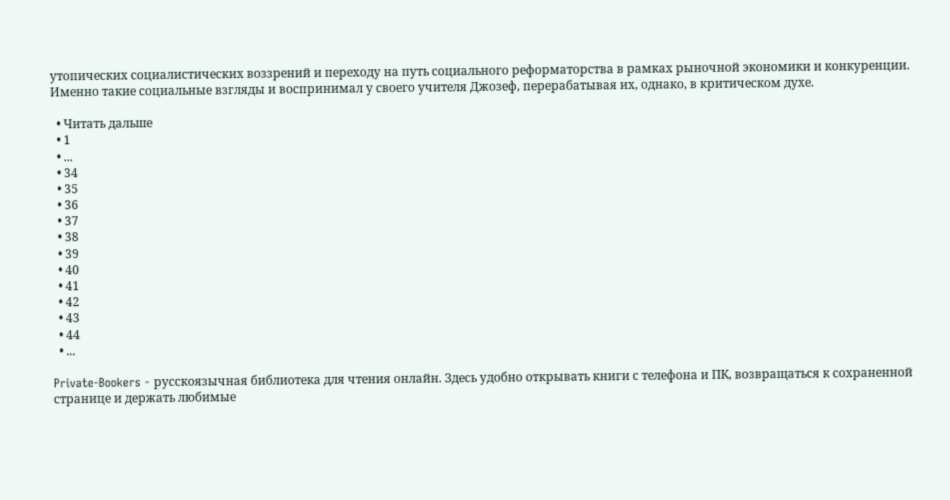утопических социалистических воззрений и переходу на путь социального реформаторства в рамках рыночной экономики и конкуренции. Именно такие социальные взгляды и воспринимал у своего учителя Джозеф, перерабатывая их, однако, в критическом духе.

  • Читать дальше
  • 1
  • ...
  • 34
  • 35
  • 36
  • 37
  • 38
  • 39
  • 40
  • 41
  • 42
  • 43
  • 44
  • ...

Private-Bookers - русскоязычная библиотека для чтения онлайн. Здесь удобно открывать книги с телефона и ПК, возвращаться к сохраненной странице и держать любимые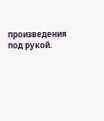произведения под рукой.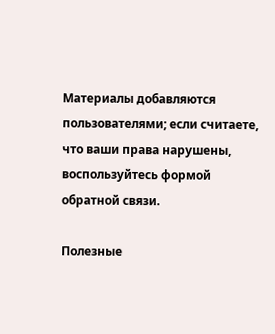Материалы добавляются пользователями; если считаете, что ваши права нарушены, воспользуйтесь формой обратной связи.

Полезные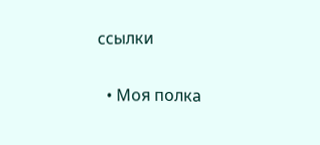ссылки

  • Моя полка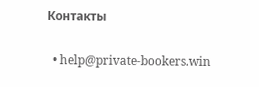Контакты

  • help@private-bookers.win